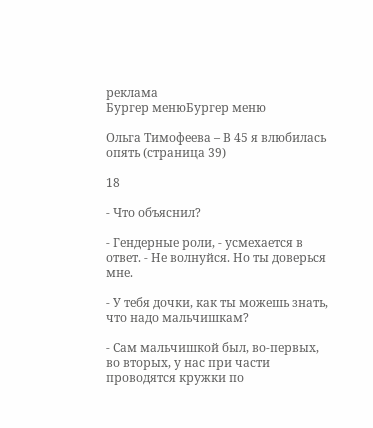реклама
Бургер менюБургер меню

Ольга Тимофеева – В 45 я влюбилась опять (страница 39)

18

- Что объяснил?

- Гендерные роли, - усмехается в ответ. - Не волнуйся. Но ты доверься мне.

- У тебя дочки, как ты можешь знать, что надо мальчишкам?

- Сам мальчишкой был, во-первых, во вторых, у нас при части проводятся кружки по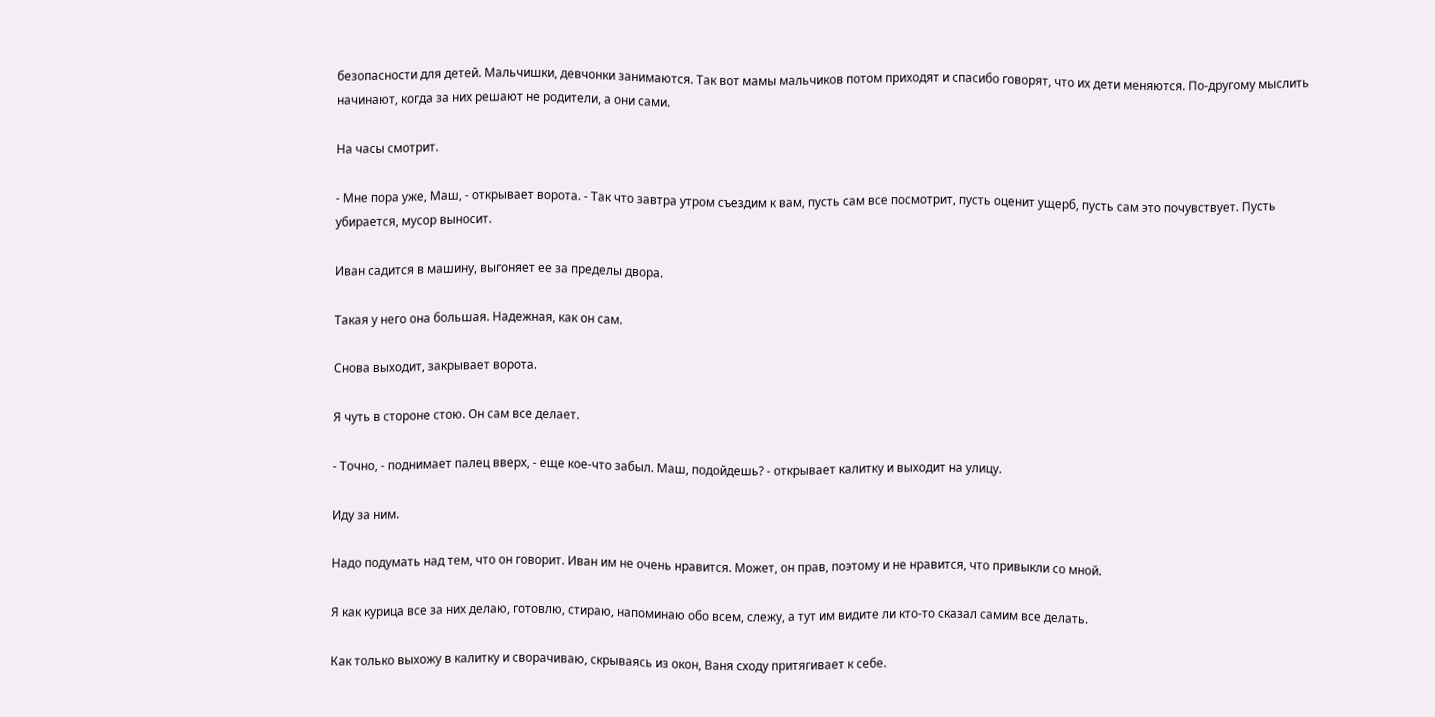безопасности для детей. Мальчишки, девчонки занимаются. Так вот мамы мальчиков потом приходят и спасибо говорят, что их дети меняются. По-другому мыслить начинают, когда за них решают не родители, а они сами.

На часы смотрит.

- Мне пора уже, Маш, - открывает ворота. - Так что завтра утром съездим к вам, пусть сам все посмотрит, пусть оценит ущерб, пусть сам это почувствует. Пусть убирается, мусор выносит.

Иван садится в машину, выгоняет ее за пределы двора.

Такая у него она большая. Надежная, как он сам.

Снова выходит, закрывает ворота.

Я чуть в стороне стою. Он сам все делает.

- Точно, - поднимает палец вверх, - еще кое-что забыл. Маш, подойдешь? - открывает калитку и выходит на улицу.

Иду за ним.

Надо подумать над тем, что он говорит. Иван им не очень нравится. Может, он прав, поэтому и не нравится, что привыкли со мной.

Я как курица все за них делаю, готовлю, стираю, напоминаю обо всем, слежу, а тут им видите ли кто-то сказал самим все делать.

Как только выхожу в калитку и сворачиваю, скрываясь из окон, Ваня сходу притягивает к себе.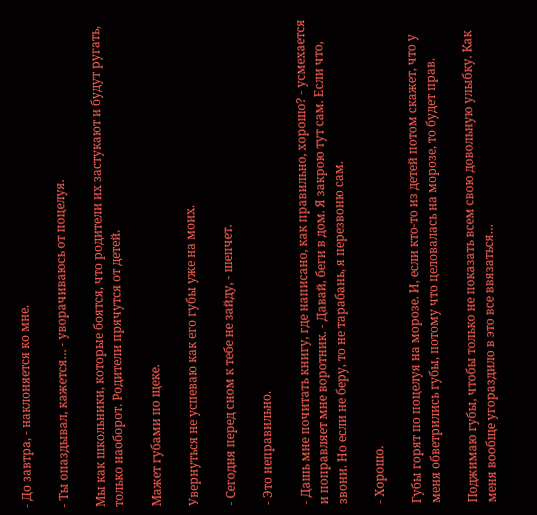- До завтра, - наклоняется ко мне.

- Ты опаздывал, кажется… - уворачиваюсь от поцелуя.

Мы как школьники, которые боятся, что родители их застукают и будут ругать, только наоборот. Родители прячутся от детей.

Мажет губами по щеке.

Увернуться не успеваю как его губы уже на моих.

- Сегодня перед сном к тебе не зайду, - шепчет.

- Это неправильно.

- Дашь мне почитать книгу, где написано, как правильно, хорошо? - усмехается и поправляет мне воротник. - Давай, беги в дом. Я закрою тут сам. Если что, звони. Но если не беру, то не тарабань, я перезвоню сам.

- Хорошо.

Губы горят по поцелуя на морозе. И, если кто-то из детей потом скажет, что у меня обветрились губы, потому что целовалась на морозе, то будет прав.

Поджимаю губы, чтобы только не показать всем свою довольную улыбку. Как меня вообще угораздило в это все ввязаться…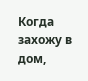Когда захожу в дом,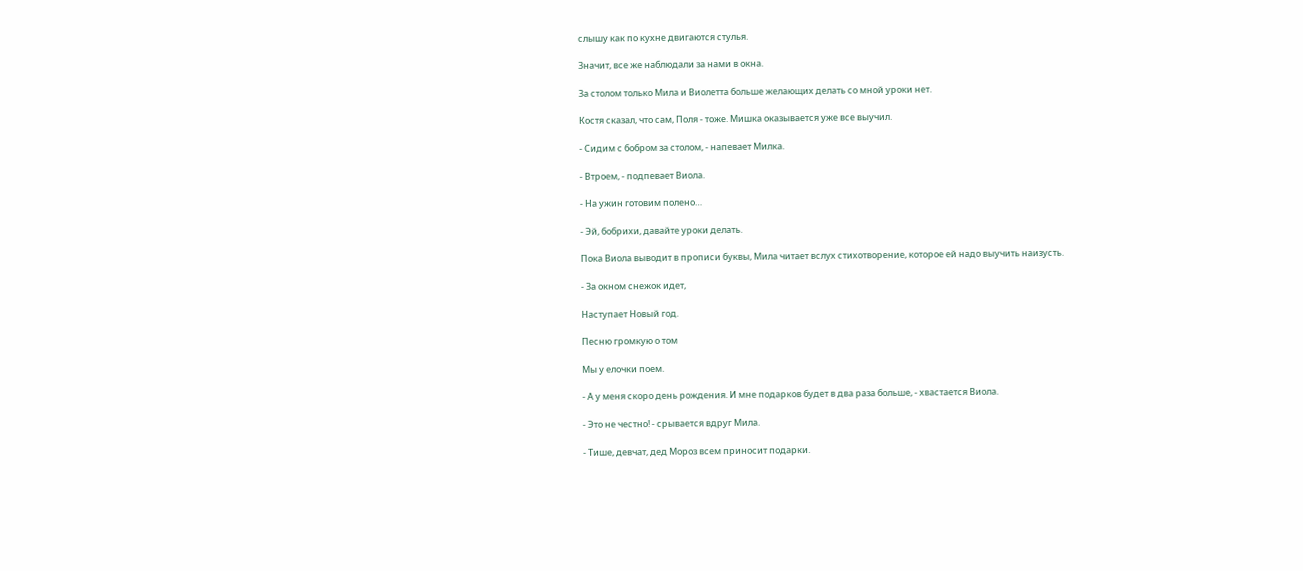слышу как по кухне двигаются стулья.

Значит, все же наблюдали за нами в окна.

За столом только Мила и Виолетта больше желающих делать со мной уроки нет.

Костя сказал, что сам, Поля - тоже. Мишка оказывается уже все выучил.

- Сидим с бобром за столом, - напевает Милка.

- Втроем, - подпевает Виола.

- На ужин готовим полено…

- Эй, бобрихи, давайте уроки делать.

Пока Виола выводит в прописи буквы, Мила читает вслух стихотворение, которое ей надо выучить наизусть.

- За окном снежок идет,

Наступает Новый год.

Песню громкую о том

Мы у елочки поем.

- А у меня скоро день рождения. И мне подарков будет в два раза больше, - хвастается Виола.

- Это не честно! - срывается вдруг Мила.

- Тише, девчат, дед Мороз всем приносит подарки.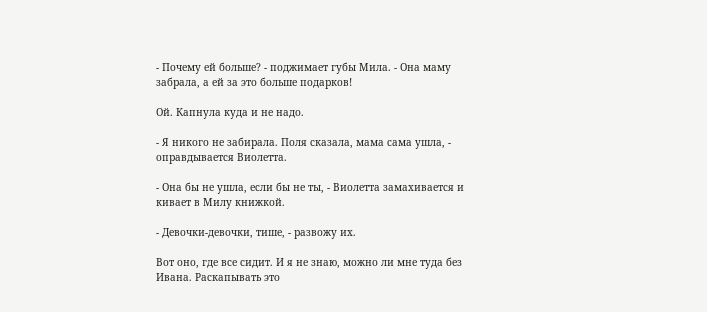- Почему ей больше? - поджимает губы Мила. - Она маму забрала, а ей за это больше подарков!

Ой. Капнула куда и не надо.

- Я никого не забирала. Поля сказала, мама сама ушла, - оправдывается Виолетта.

- Она бы не ушла, если бы не ты, - Виолетта замахивается и кивает в Милу книжкой.

- Девочки-девочки, тише, - развожу их.

Вот оно, где все сидит. И я не знаю, можно ли мне туда без Ивана. Раскапывать это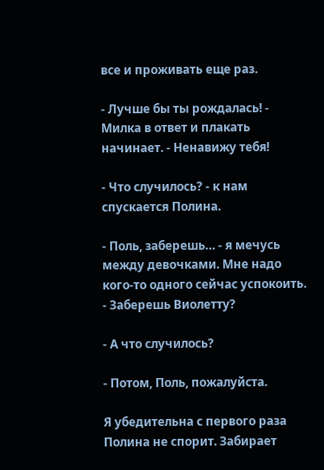все и проживать еще раз.

- Лучше бы ты рождалась! - Милка в ответ и плакать начинает. - Ненавижу тебя!

- Что случилось? - к нам спускается Полина.

- Поль, заберешь… - я мечусь между девочками. Мне надо кого-то одного сейчас успокоить. - Заберешь Виолетту?

- А что случилось?

- Потом, Поль, пожалуйста.

Я убедительна с первого раза Полина не спорит. Забирает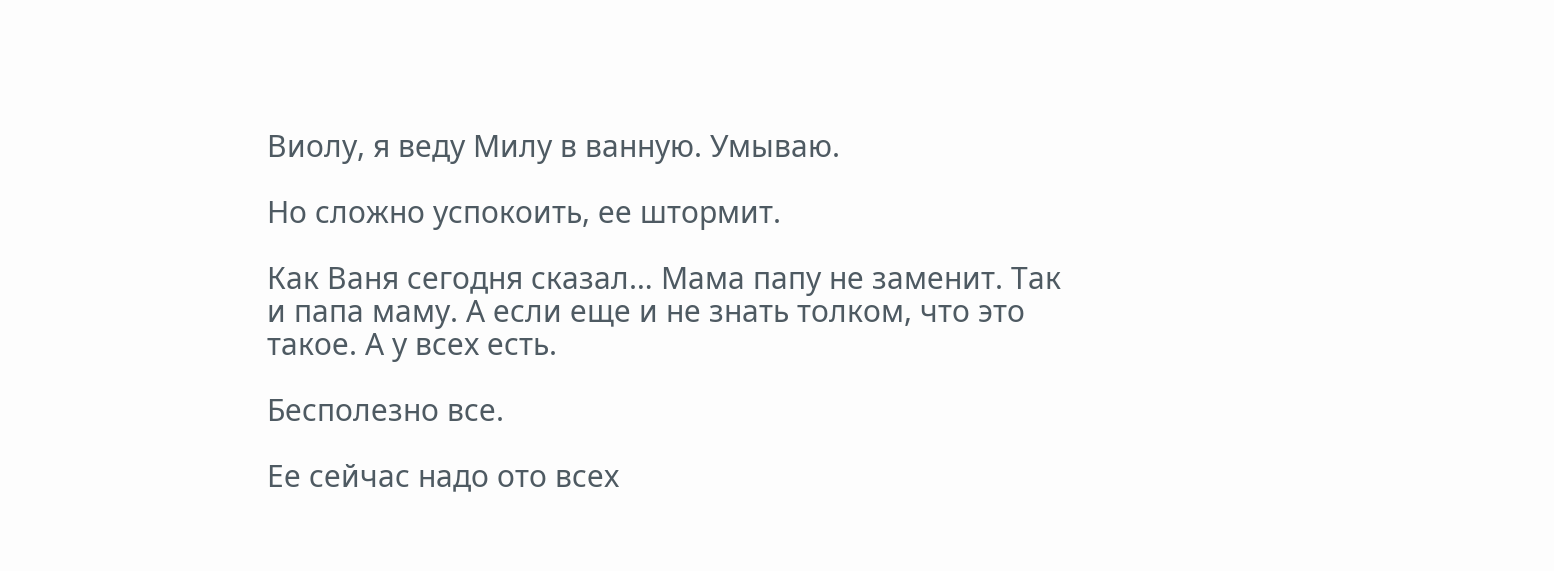Виолу, я веду Милу в ванную. Умываю.

Но сложно успокоить, ее штормит.

Как Ваня сегодня сказал… Мама папу не заменит. Так и папа маму. А если еще и не знать толком, что это такое. А у всех есть.

Бесполезно все.

Ее сейчас надо ото всех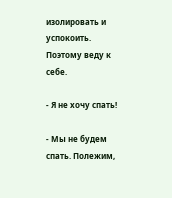изолировать и успокоить. Поэтому веду к себе.

- Я не хочу спать!

- Мы не будем спать. Полежим,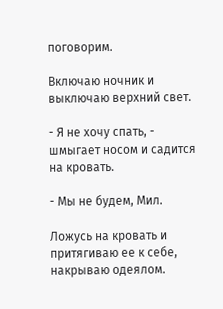поговорим.

Включаю ночник и выключаю верхний свет.

- Я не хочу спать, - шмыгает носом и садится на кровать.

- Мы не будем, Мил.

Ложусь на кровать и притягиваю ее к себе, накрываю одеялом.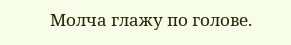Молча глажу по голове.